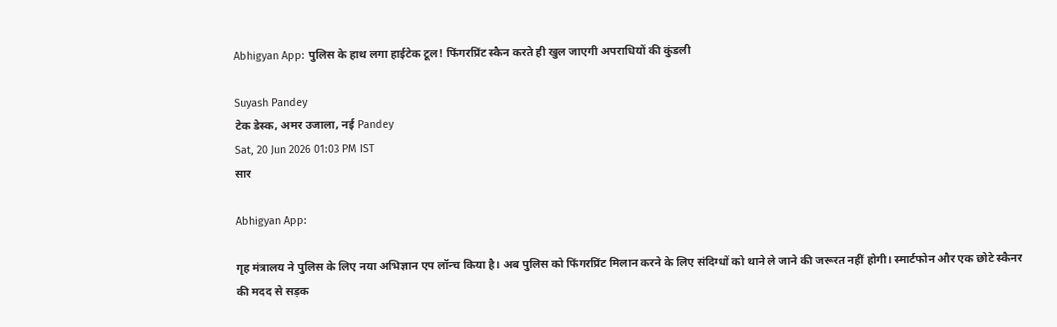Abhigyan App: पुलिस के हाथ लगा हाईटेक टूल! फिंगरप्रिंट स्कैन करते ही खुल जाएगी अपराधियों की कुंडली

Suyash Pandey
टेक डेस्क, अमर उजाला, नई Pandey
Sat, 20 Jun 2026 01:03 PM IST
सार

Abhigyan App:

गृह मंत्रालय ने पुलिस के लिए नया अभिज्ञान एप लॉन्च किया है। अब पुलिस को फिंगरप्रिंट मिलान करने के लिए संदिग्धों को थाने ले जाने की जरूरत नहीं होगी। स्मार्टफोन और एक छोटे स्कैनर की मदद से सड़क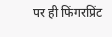पर ही फिंगरप्रिंट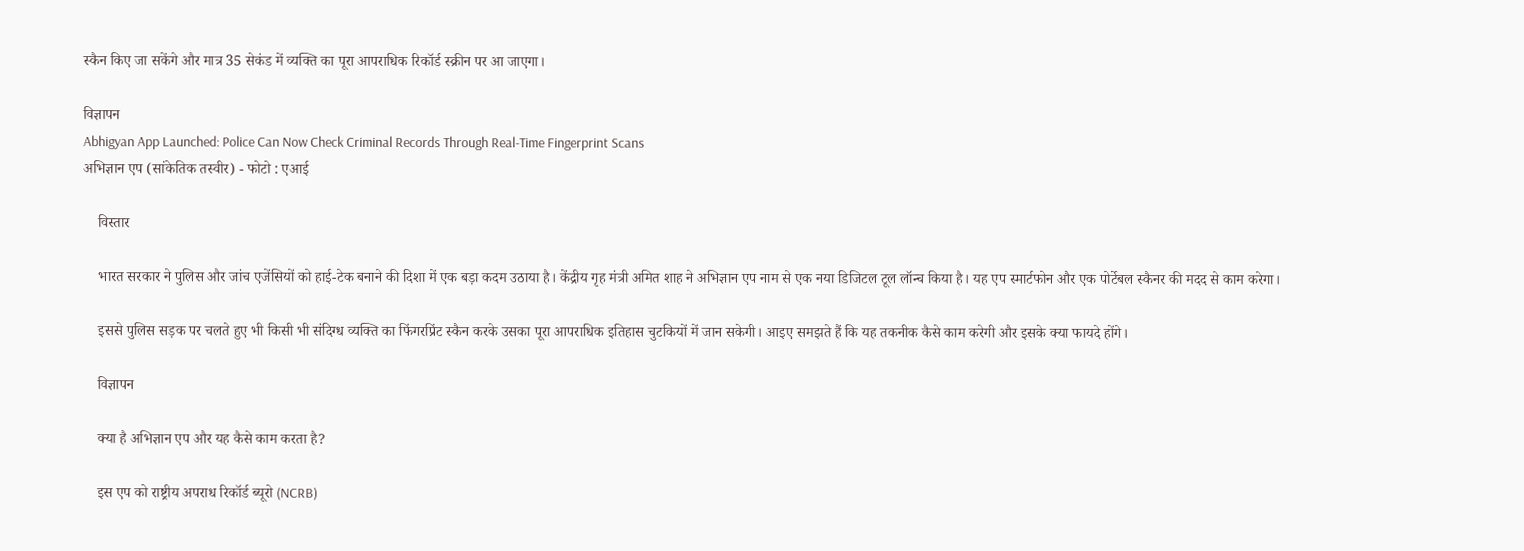स्कैन किए जा सकेंगे और मात्र 35 सेकंड में व्यक्ति का पूरा आपराधिक रिकॉर्ड स्क्रीन पर आ जाएगा।

विज्ञापन
Abhigyan App Launched: Police Can Now Check Criminal Records Through Real-Time Fingerprint Scans
अभिज्ञान एप (सांकेतिक तस्वीर) - फोटो : एआई

    विस्तार

    भारत सरकार ने पुलिस और जांच एजेंसियों को हाई-टेक बनाने की दिशा में एक बड़ा कदम उठाया है। केंद्रीय गृह मंत्री अमित शाह ने अभिज्ञान एप नाम से एक नया डिजिटल टूल लॉन्च किया है। यह एप स्मार्टफोन और एक पोर्टेबल स्कैनर की मदद से काम करेगा।

    इससे पुलिस सड़क पर चलते हुए भी किसी भी संदिग्ध व्यक्ति का फिंगरप्रिंट स्कैन करके उसका पूरा आपराधिक इतिहास चुटकियों में जान सकेगी। आइए समझते हैं कि यह तकनीक कैसे काम करेगी और इसके क्या फायदे होंगे।

    विज्ञापन

    क्या है अभिज्ञान एप और यह कैसे काम करता है?

    इस एप को राष्ट्रीय अपराध रिकॉर्ड ब्यूरो (NCRB)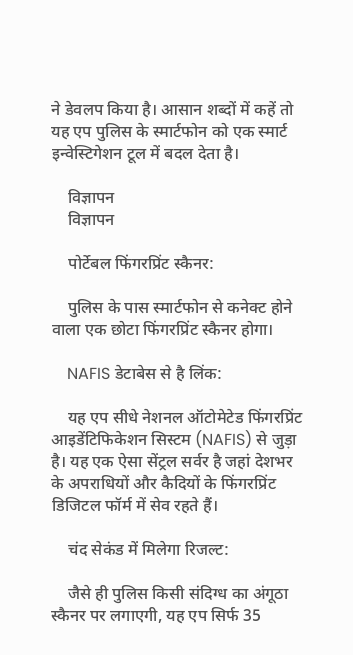ने डेवलप किया है। आसान शब्दों में कहें तो यह एप पुलिस के स्मार्टफोन को एक स्मार्ट इन्वेस्टिगेशन टूल में बदल देता है।

    विज्ञापन
    विज्ञापन

    पोर्टेबल फिंगरप्रिंट स्कैनर:

    पुलिस के पास स्मार्टफोन से कनेक्ट होने वाला एक छोटा फिंगरप्रिंट स्कैनर होगा।

    NAFIS डेटाबेस से है लिंक:

    यह एप सीधे नेशनल ऑटोमेटेड फिंगरप्रिंट आइडेंटिफिकेशन सिस्टम (NAFIS) से जुड़ा है। यह एक ऐसा सेंट्रल सर्वर है जहां देशभर के अपराधियों और कैदियों के फिंगरप्रिंट डिजिटल फॉर्म में सेव रहते हैं।

    चंद सेकंड में मिलेगा रिजल्ट:

    जैसे ही पुलिस किसी संदिग्ध का अंगूठा स्कैनर पर लगाएगी, यह एप सिर्फ 35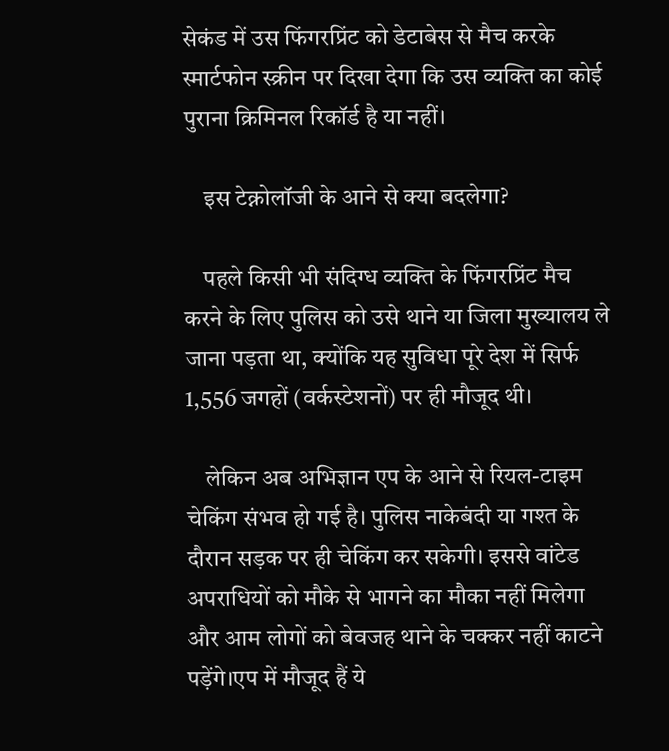सेकंड में उस फिंगरप्रिंट को डेटाबेस से मैच करके स्मार्टफोन स्क्रीन पर दिखा देगा कि उस व्यक्ति का कोई पुराना क्रिमिनल रिकॉर्ड है या नहीं।

    इस टेक्नोलॉजी के आने से क्या बदलेगा?

    पहले किसी भी संदिग्ध व्यक्ति के फिंगरप्रिंट मैच करने के लिए पुलिस को उसे थाने या जिला मुख्यालय ले जाना पड़ता था, क्योंकि यह सुविधा पूरे देश में सिर्फ 1,556 जगहों (वर्कस्टेशनों) पर ही मौजूद थी।

    लेकिन अब अभिज्ञान एप के आने से रियल-टाइम चेकिंग संभव हो गई है। पुलिस नाकेबंदी या गश्त के दौरान सड़क पर ही चेकिंग कर सकेगी। इससे वांटेड अपराधियों को मौके से भागने का मौका नहीं मिलेगा और आम लोगों को बेवजह थाने के चक्कर नहीं काटने पड़ेंगे।एप में मौजूद हैं ये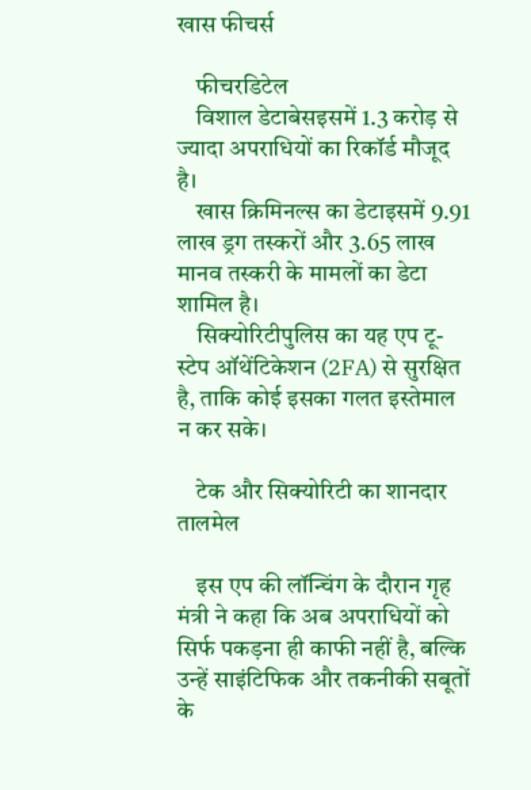खास फीचर्स

    फीचरडिटेल
    विशाल डेटाबेसइसमें 1.3 करोड़ से ज्यादा अपराधियों का रिकॉर्ड मौजूद है।
    खास क्रिमिनल्स का डेटाइसमें 9.91 लाख ड्रग तस्करों और 3.65 लाख मानव तस्करी के मामलों का डेटा शामिल है।
    सिक्योरिटीपुलिस का यह एप टू-स्टेप ऑथेंटिकेशन (2FA) से सुरक्षित है, ताकि कोई इसका गलत इस्तेमाल न कर सके।

    टेक और सिक्योरिटी का शानदार तालमेल

    इस एप की लॉन्चिंग के दौरान गृह मंत्री ने कहा कि अब अपराधियों को सिर्फ पकड़ना ही काफी नहीं है, बल्कि उन्हें साइंटिफिक और तकनीकी सबूतों के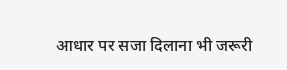आधार पर सजा दिलाना भी जरूरी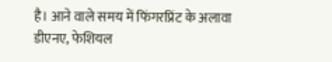है। आने वाले समय में फिंगरप्रिंट के अलावा डीएनए, फेशियल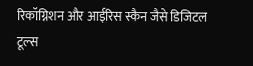रिकॉग्निशन और आईरिस स्कैन जैसे डिजिटल टूल्स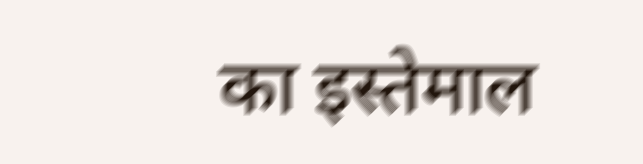का इस्तेमाल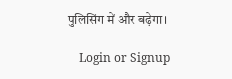पुलिसिंग में और बढ़ेगा।

    Login or Signup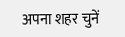अपना शहर चुनें